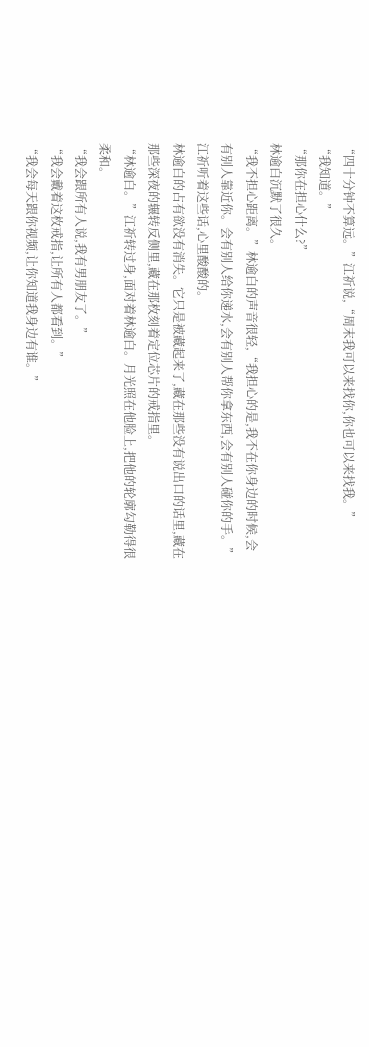“四十分钟不算远。”江祈说,“周末我可以来找你,你也可以来找我。”
“我知道。”
“那你在担心什么?”
林逾白沉默了很久。
“我不担心距离。”林逾白的声音很轻,“我担心的是,我不在你身边的时候,会有别人靠近你。会有别人给你递水,会有别人帮你拿东西,会有别人碰你的手。”
江祈听着这些话,心里酸酸的。
林逾白的占有欲没有消失。它只是被藏起来了,藏在那些没有说出口的话里,藏在那些深夜的辗转反侧里,藏在那枚刻着定位芯片的戒指里。
“林逾白。”江祈转过身,面对着林逾白。月光照在他脸上,把他的轮廓勾勒得很柔和。
“我会跟所有人说,我有男朋友了。”
“我会戴着这枚戒指,让所有人都看到。”
“我会每天跟你视频,让你知道我身边有谁。”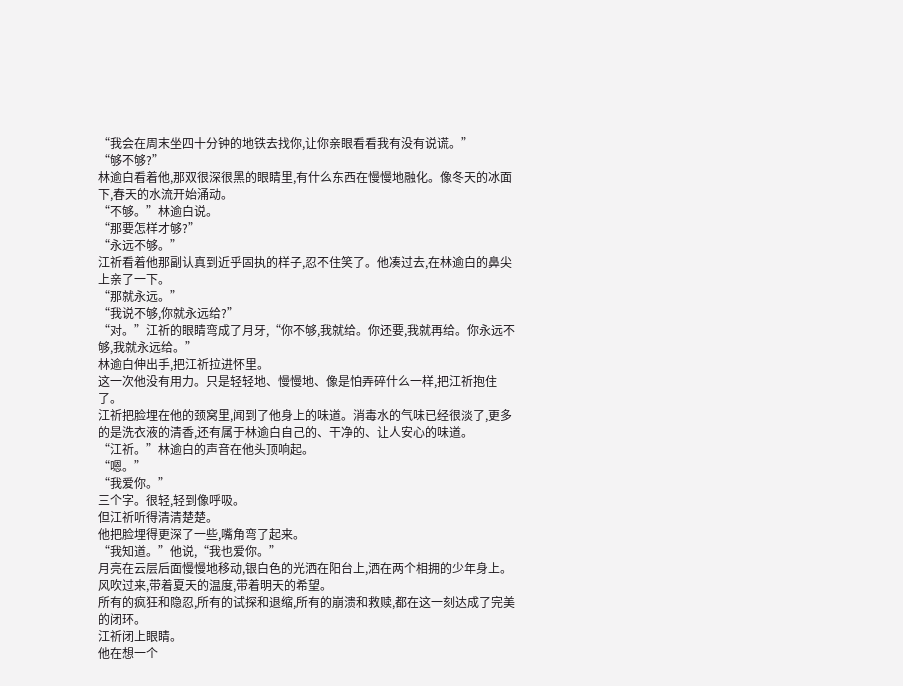“我会在周末坐四十分钟的地铁去找你,让你亲眼看看我有没有说谎。”
“够不够?”
林逾白看着他,那双很深很黑的眼睛里,有什么东西在慢慢地融化。像冬天的冰面下,春天的水流开始涌动。
“不够。”林逾白说。
“那要怎样才够?”
“永远不够。”
江祈看着他那副认真到近乎固执的样子,忍不住笑了。他凑过去,在林逾白的鼻尖上亲了一下。
“那就永远。”
“我说不够,你就永远给?”
“对。”江祈的眼睛弯成了月牙,“你不够,我就给。你还要,我就再给。你永远不够,我就永远给。”
林逾白伸出手,把江祈拉进怀里。
这一次他没有用力。只是轻轻地、慢慢地、像是怕弄碎什么一样,把江祈抱住了。
江祈把脸埋在他的颈窝里,闻到了他身上的味道。消毒水的气味已经很淡了,更多的是洗衣液的清香,还有属于林逾白自己的、干净的、让人安心的味道。
“江祈。”林逾白的声音在他头顶响起。
“嗯。”
“我爱你。”
三个字。很轻,轻到像呼吸。
但江祈听得清清楚楚。
他把脸埋得更深了一些,嘴角弯了起来。
“我知道。”他说,“我也爱你。”
月亮在云层后面慢慢地移动,银白色的光洒在阳台上,洒在两个相拥的少年身上。风吹过来,带着夏天的温度,带着明天的希望。
所有的疯狂和隐忍,所有的试探和退缩,所有的崩溃和救赎,都在这一刻达成了完美的闭环。
江祈闭上眼睛。
他在想一个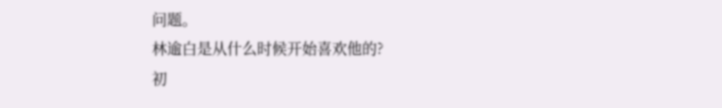问题。
林逾白是从什么时候开始喜欢他的?
初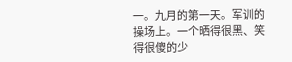一。九月的第一天。军训的操场上。一个晒得很黑、笑得很傻的少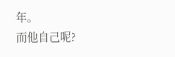年。
而他自己呢?